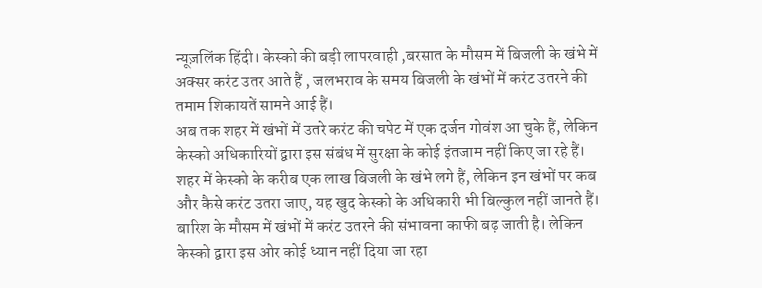न्यूज़लिंक हिंदी। केस्को की बड़ी लापरवाही ,बरसात के मौसम में बिजली के खंभे में अक्सर करंट उतर आते हैं , जलभराव के समय बिजली के खंभों में करंट उतरने की तमाम शिकायतें सामने आई हैं।
अब तक शहर में खंभों में उतरे करंट की चपेट में एक दर्जन गोवंश आ चुके हैं, लेकिन केस्को अधिकारियों द्वारा इस संबंध में सुरक्षा के कोई इंतजाम नहीं किए जा रहे हैं। शहर में केस्को के करीब एक लाख बिजली के खंभे लगे हैं, लेकिन इन खंभों पर कब और कैसे करंट उतरा जाए, यह खुद केस्को के अधिकारी भी बिल्कुल नहीं जानते हैं।
बारिश के मौसम में खंभों में करंट उतरने की संभावना काफी बढ़ जाती है। लेकिन केस्को द्वारा इस ओर कोई ध्यान नहीं दिया जा रहा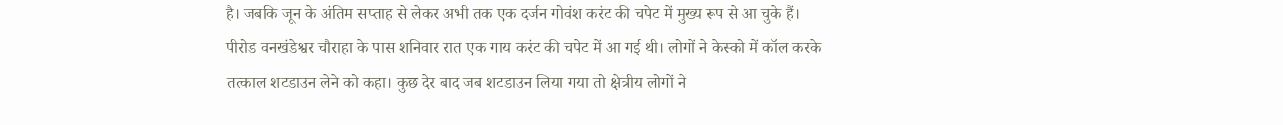है। जबकि जून के अंतिम सप्ताह से लेकर अभी तक एक दर्जन गोवंश करंट की चपेट में मुख्य रूप से आ चुके हैं।
पीरोड वनखंडेश्वर चौराहा के पास शनिवार रात एक गाय करंट की चपेट में आ गई थी। लोगों ने केस्को में कॉल करके तत्काल शटडाउन लेने को कहा। कुछ देर बाद जब शटडाउन लिया गया तो क्षेत्रीय लोगों ने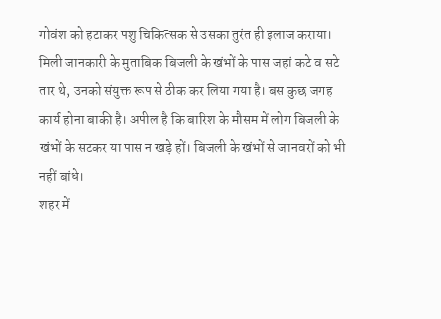गोवंश को हटाकर पशु चिकित्सक से उसका तुरंत ही इलाज कराया।
मिली जानकारी के मुताबिक बिजली के खंभों के पास जहां कटे व सटे तार थे, उनको संयुक्त रूप से ठीक कर लिया गया है। बस कुछ जगह कार्य होना बाकी है। अपील है कि बारिश के मौसम में लोग बिजली के खंभों के सटकर या पास न खड़े हों। बिजली के खंभों से जानवरों को भी नहीं बांधे।
शहर में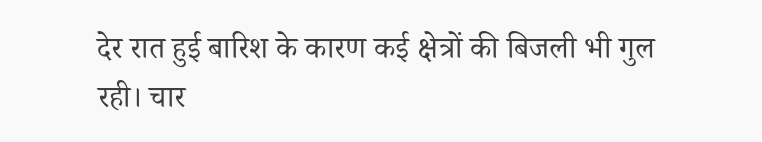देर रात हुई बारिश के कारण कई क्षेत्रों की बिजली भी गुल रही। चार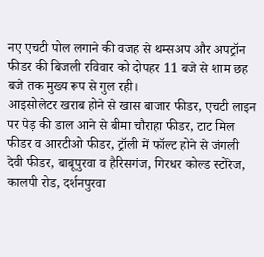नए एचटी पोल लगाने की वजह से थम्सअप और अपट्रॉन फीडर की बिजली रविवार को दोपहर 11 बजे से शाम छह बजे तक मुख्य रूप से गुल रही।
आइसोलेटर खराब होने से खास बाजार फीडर, एचटी लाइन पर पेड़ की डाल आने से बीमा चौराहा फीडर, टाट मिल फीडर व आरटीओ फीडर, ट्रॉली में फॉल्ट होने से जंगली देवी फीडर, बाबूपुरवा व हैरिसगंज, गिरधर कोल्ड स्टोरेज, कालपी रोड, दर्शनपुरवा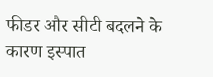फीडर और सीटी बदलने के कारण इस्पात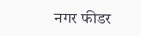नगर फीडर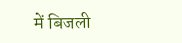में बिजली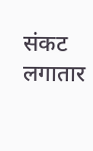संकट लगातार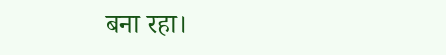बना रहा।